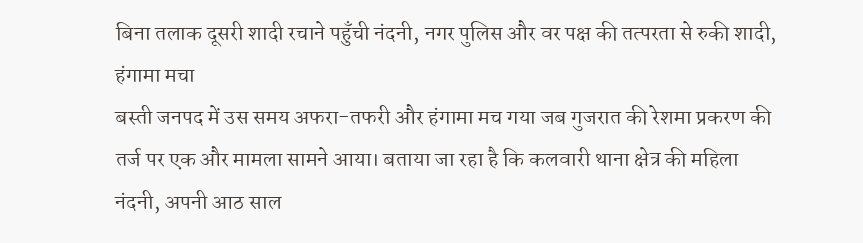बिना तलाक दूसरी शादी रचाने पहुँची नंदनी, नगर पुलिस और वर पक्ष की तत्परता से रुकी शादी, हंगामा मचा
बस्ती जनपद में उस समय अफरा-तफरी और हंगामा मच गया जब गुजरात की रेशमा प्रकरण की तर्ज पर एक और मामला सामने आया। बताया जा रहा है कि कलवारी थाना क्षेत्र की महिला नंदनी, अपनी आठ साल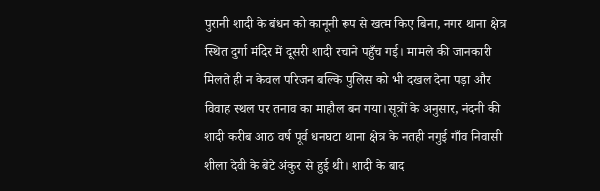पुरानी शादी के बंधन को कानूनी रूप से खत्म किए बिना, नगर थाना क्षेत्र स्थित दुर्गा मंदिर में दूसरी शादी रचाने पहुँच गई। मामले की जानकारी मिलते ही न केवल परिजन बल्कि पुलिस को भी दखल देना पड़ा और विवाह स्थल पर तनाव का माहौल बन गया।सूत्रों के अनुसार, नंदनी की शादी करीब आठ वर्ष पूर्व धनघटा थाना क्षेत्र के नतही नगुई गाँव निवासी शीला देवी के बेटे अंकुर से हुई थी। शादी के बाद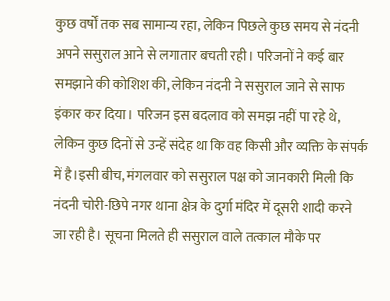कुछ वर्षों तक सब सामान्य रहा, लेकिन पिछले कुछ समय से नंदनी अपने ससुराल आने से लगातार बचती रही। परिजनों ने कई बार समझाने की कोशिश की, लेकिन नंदनी ने ससुराल जाने से साफ इंकार कर दिया। परिजन इस बदलाव को समझ नहीं पा रहे थे, लेकिन कुछ दिनों से उन्हें संदेह था कि वह किसी और व्यक्ति के संपर्क में है।इसी बीच, मंगलवार को ससुराल पक्ष को जानकारी मिली कि नंदनी चोरी-छिपे नगर थाना क्षेत्र के दुर्गा मंदिर में दूसरी शादी करने जा रही है। सूचना मिलते ही ससुराल वाले तत्काल मौके पर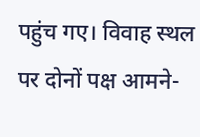पहुंच गए। विवाह स्थल पर दोनों पक्ष आमने-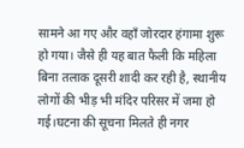सामने आ गए और वहाँ जोरदार हंगामा शुरू हो गया। जैसे ही यह बात फैली कि महिला बिना तलाक दूसरी शादी कर रही है, स्थानीय लोगों की भीड़ भी मंदिर परिसर में जमा हो गई।घटना की सूचना मिलते ही नगर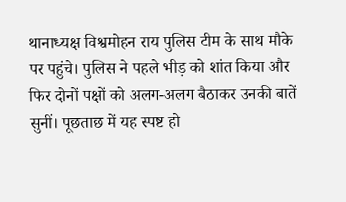थानाध्यक्ष विश्वमोहन राय पुलिस टीम के साथ मौके पर पहुंचे। पुलिस ने पहले भीड़ को शांत किया और फिर दोनों पक्षों को अलग-अलग बैठाकर उनकी बातें सुनीं। पूछताछ में यह स्पष्ट हो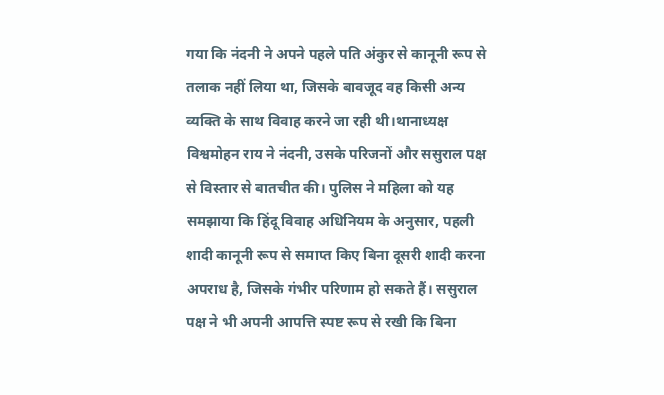गया कि नंदनी ने अपने पहले पति अंकुर से कानूनी रूप से तलाक नहीं लिया था, जिसके बावजूद वह किसी अन्य व्यक्ति के साथ विवाह करने जा रही थी।थानाध्यक्ष विश्वमोहन राय ने नंदनी, उसके परिजनों और ससुराल पक्ष से विस्तार से बातचीत की। पुलिस ने महिला को यह समझाया कि हिंदू विवाह अधिनियम के अनुसार, पहली शादी कानूनी रूप से समाप्त किए बिना दूसरी शादी करना अपराध है, जिसके गंभीर परिणाम हो सकते हैं। ससुराल पक्ष ने भी अपनी आपत्ति स्पष्ट रूप से रखी कि बिना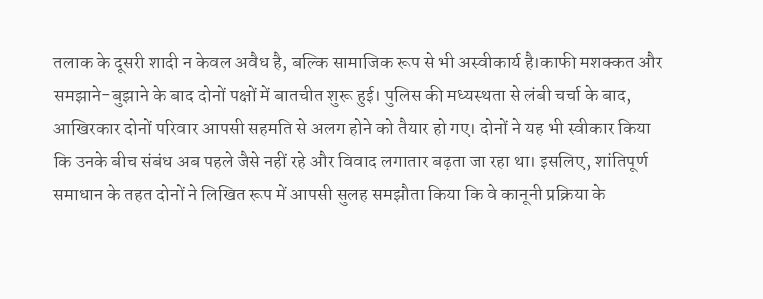तलाक के दूसरी शादी न केवल अवैध है, बल्कि सामाजिक रूप से भी अस्वीकार्य है।काफी मशक्कत और समझाने-बुझाने के बाद दोनों पक्षों में बातचीत शुरू हुई। पुलिस की मध्यस्थता से लंबी चर्चा के बाद, आखिरकार दोनों परिवार आपसी सहमति से अलग होने को तैयार हो गए। दोनों ने यह भी स्वीकार किया कि उनके बीच संबंध अब पहले जैसे नहीं रहे और विवाद लगातार बढ़ता जा रहा था। इसलिए, शांतिपूर्ण समाधान के तहत दोनों ने लिखित रूप में आपसी सुलह समझौता किया कि वे कानूनी प्रक्रिया के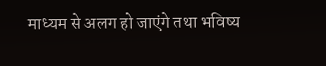माध्यम से अलग हो जाएंगे तथा भविष्य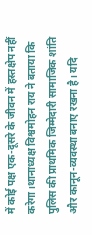में कोई पक्ष एक-दूसरे के जीवन में हस्तक्षेप नहीं करेगा।थानाध्यक्ष विश्वमोहन राय ने बताया कि पुलिस की प्राथमिक जिम्मेदारी सामाजिक शांति और कानून-व्यवस्था बनाए रखना है। यदि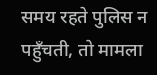समय रहते पुलिस न पहुँचती, तो मामला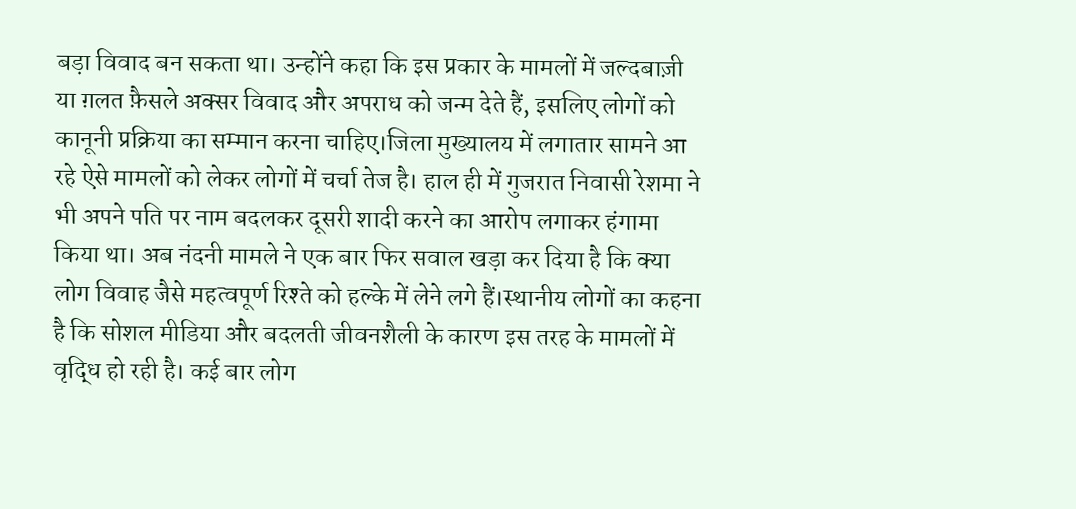बड़ा विवाद बन सकता था। उन्होंने कहा कि इस प्रकार के मामलों में जल्दबाज़ी या ग़लत फ़ैसले अक्सर विवाद और अपराध को जन्म देते हैं, इसलिए लोगों को कानूनी प्रक्रिया का सम्मान करना चाहिए।जिला मुख्यालय में लगातार सामने आ रहे ऐसे मामलों को लेकर लोगों में चर्चा तेज है। हाल ही में गुजरात निवासी रेशमा ने भी अपने पति पर नाम बदलकर दूसरी शादी करने का आरोप लगाकर हंगामा किया था। अब नंदनी मामले ने एक बार फिर सवाल खड़ा कर दिया है कि क्या लोग विवाह जैसे महत्वपूर्ण रिश्ते को हल्के में लेने लगे हैं।स्थानीय लोगों का कहना है कि सोशल मीडिया और बदलती जीवनशैली के कारण इस तरह के मामलों में वृद्धि हो रही है। कई बार लोग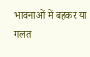भावनाओं में बहकर या गलत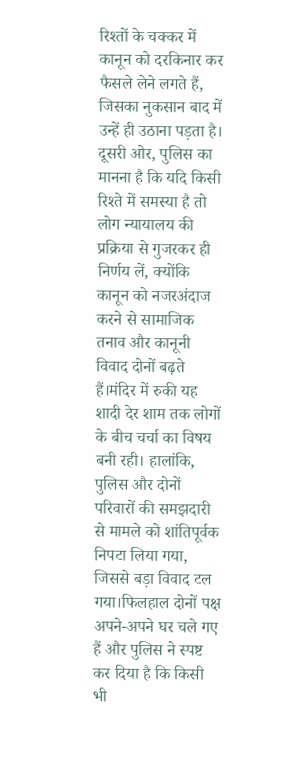रिश्तों के चक्कर में कानून को दरकिनार कर फैसले लेने लगते हैं, जिसका नुकसान बाद में उन्हें ही उठाना पड़ता है। दूसरी ओर, पुलिस का मानना है कि यदि किसी रिश्ते में समस्या है तो लोग न्यायालय की प्रक्रिया से गुजरकर ही निर्णय लें, क्योंकि कानून को नजरअंदाज करने से सामाजिक तनाव और कानूनी विवाद दोनों बढ़ते हैं।मंदिर में रुकी यह शादी देर शाम तक लोगों के बीच चर्चा का विषय बनी रही। हालांकि, पुलिस और दोनों परिवारों की समझदारी से मामले को शांतिपूर्वक निपटा लिया गया, जिससे बड़ा विवाद टल गया।फिलहाल दोनों पक्ष अपने-अपने घर चले गए हैं और पुलिस ने स्पष्ट कर दिया है कि किसी भी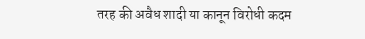तरह की अवैध शादी या कानून विरोधी कदम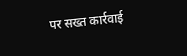पर सख्त कार्रवाई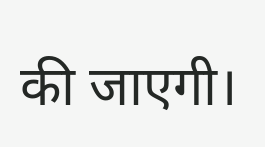की जाएगी।